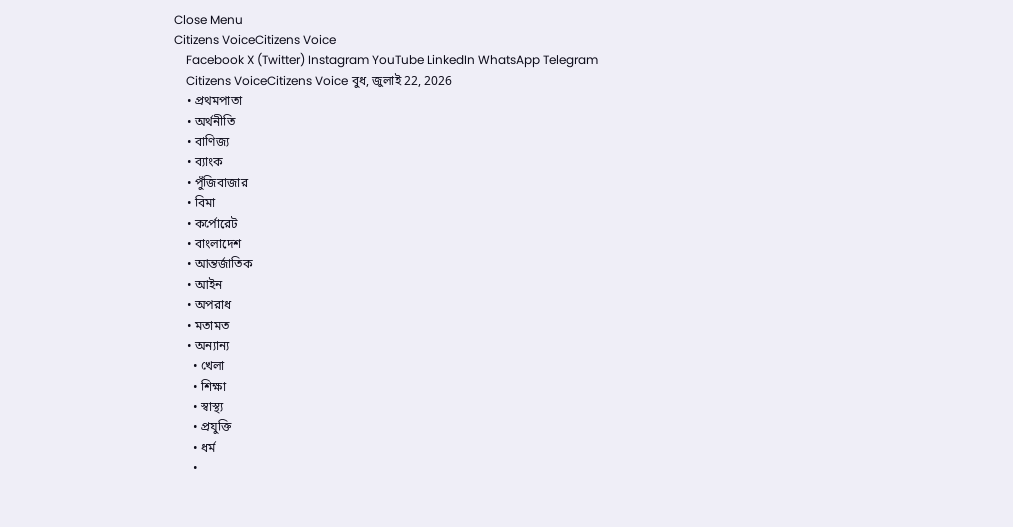Close Menu
Citizens VoiceCitizens Voice
    Facebook X (Twitter) Instagram YouTube LinkedIn WhatsApp Telegram
    Citizens VoiceCitizens Voice বুধ, জুলাই 22, 2026
    • প্রথমপাতা
    • অর্থনীতি
    • বাণিজ্য
    • ব্যাংক
    • পুঁজিবাজার
    • বিমা
    • কর্পোরেট
    • বাংলাদেশ
    • আন্তর্জাতিক
    • আইন
    • অপরাধ
    • মতামত
    • অন্যান্য
      • খেলা
      • শিক্ষা
      • স্বাস্থ্য
      • প্রযুক্তি
      • ধর্ম
      •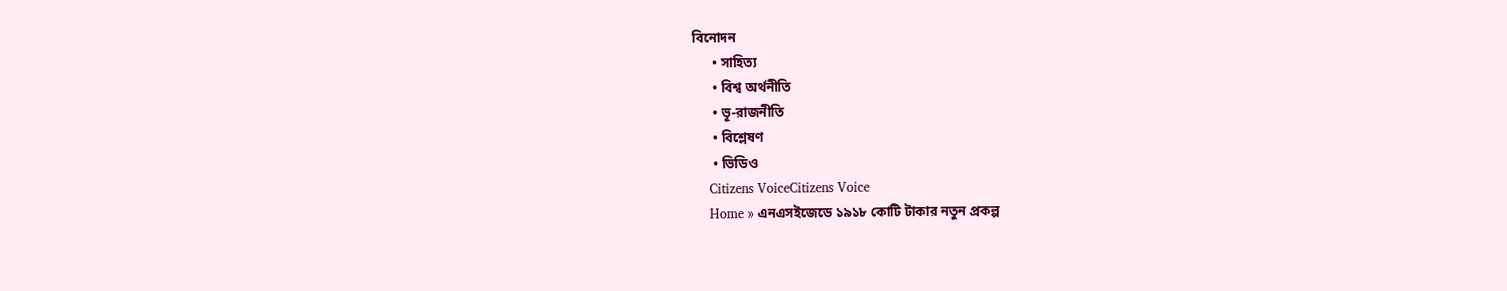বিনোদন
      • সাহিত্য
      • বিশ্ব অর্থনীতি
      • ভূ-রাজনীতি
      • বিশ্লেষণ
      • ভিডিও
    Citizens VoiceCitizens Voice
    Home » এনএসইজেডে ১৯১৮ কোটি টাকার নতুন প্রকল্প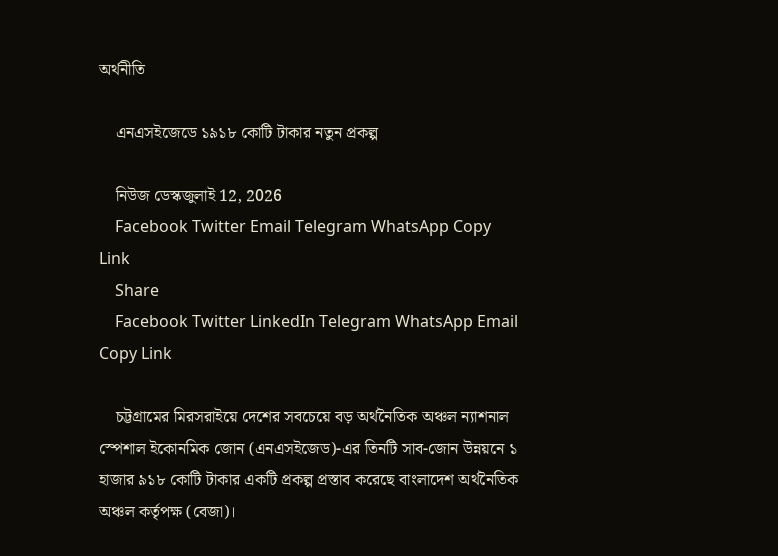অর্থনীতি

    এনএসইজেডে ১৯১৮ কোটি টাকার নতুন প্রকল্প

    নিউজ ডেস্কজুলাই 12, 2026
    Facebook Twitter Email Telegram WhatsApp Copy Link
    Share
    Facebook Twitter LinkedIn Telegram WhatsApp Email Copy Link

    চট্টগ্রামের মিরসরাইয়ে দেশের সবচেয়ে বড় অর্থনৈতিক অঞ্চল ন্যাশনাল স্পেশাল ইকোনমিক জোন (এনএসইজেড)-এর তিনটি সাব-জোন উন্নয়নে ১ হাজার ৯১৮ কোটি টাকার একটি প্রকল্প প্রস্তাব করেছে বাংলাদেশ অর্থনৈতিক অঞ্চল কর্তৃপক্ষ (বেজা)।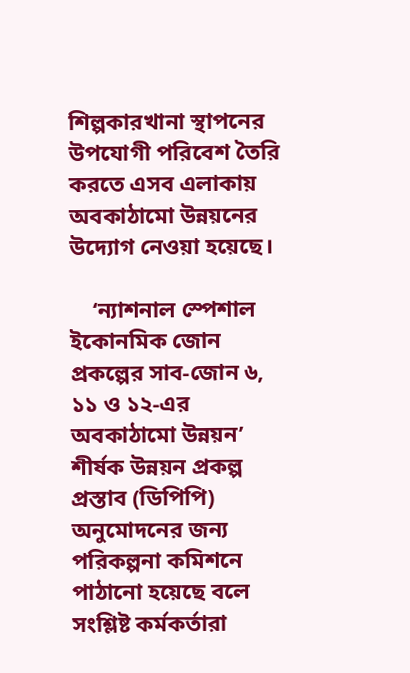শিল্পকারখানা স্থাপনের উপযোগী পরিবেশ তৈরি করতে এসব এলাকায় অবকাঠামো উন্নয়নের উদ্যোগ নেওয়া হয়েছে।

    ‘ন্যাশনাল স্পেশাল ইকোনমিক জোন প্রকল্পের সাব-জোন ৬, ১১ ও ১২-এর অবকাঠামো উন্নয়ন’ শীর্ষক উন্নয়ন প্রকল্প প্রস্তাব (ডিপিপি) অনুমোদনের জন্য পরিকল্পনা কমিশনে পাঠানো হয়েছে বলে সংশ্লিষ্ট কর্মকর্তারা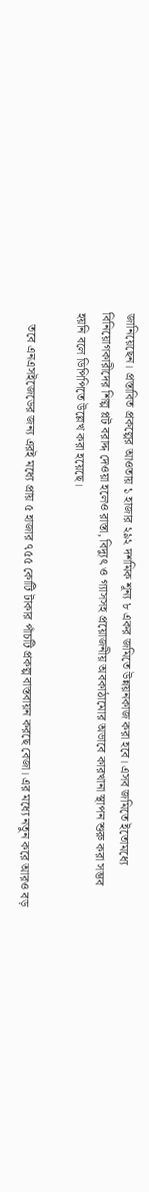জানিয়েছেন। প্রস্তাবিত প্রকল্পের আওতায় ১ হাজার ২৯২ দশমিক শূন্য ৮ একর জমিতে উন্নয়নকাজ করা হবে। এসব জমিতে ইতোমধ্যে বিনিয়োগকারীদের শিল্প প্লট বরাদ্দ দেওয়া হলেও রাস্তা, বিদ্যুৎ ও গ্যাসসহ প্রয়োজনীয় অবকাঠামোর অভাবে কারখানা স্থাপন শুরু করা সম্ভব হয়নি বলে ডিপিপিতে উল্লেখ করা হয়েছে।

    তবে এনএসইজেডের জন্য এরই মধ্যে প্রায় ৫ হাজার ৭৫৫ কোটি টাকার পাঁচটি প্রকল্প বাস্তবায়ন করছে বেজা। এর মধ্যে নতুন করে আরও বড়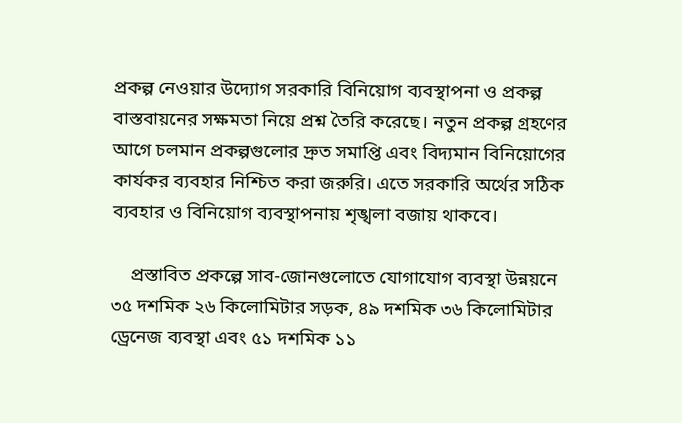প্রকল্প নেওয়ার উদ্যোগ সরকারি বিনিয়োগ ব্যবস্থাপনা ও প্রকল্প বাস্তবায়নের সক্ষমতা নিয়ে প্রশ্ন তৈরি করেছে। নতুন প্রকল্প গ্রহণের আগে চলমান প্রকল্পগুলোর দ্রুত সমাপ্তি এবং বিদ্যমান বিনিয়োগের কার্যকর ব্যবহার নিশ্চিত করা জরুরি। এতে সরকারি অর্থের সঠিক ব্যবহার ও বিনিয়োগ ব্যবস্থাপনায় শৃঙ্খলা বজায় থাকবে।

    প্রস্তাবিত প্রকল্পে সাব-জোনগুলোতে যোগাযোগ ব্যবস্থা উন্নয়নে ৩৫ দশমিক ২৬ কিলোমিটার সড়ক, ৪৯ দশমিক ৩৬ কিলোমিটার ড্রেনেজ ব্যবস্থা এবং ৫১ দশমিক ১১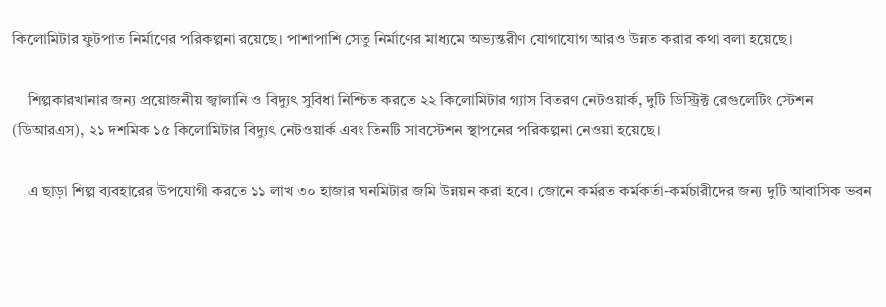কিলোমিটার ফুটপাত নির্মাণের পরিকল্পনা রয়েছে। পাশাপাশি সেতু নির্মাণের মাধ্যমে অভ্যন্তরীণ যোগাযোগ আরও উন্নত করার কথা বলা হয়েছে।

    শিল্পকারখানার জন্য প্রয়োজনীয় জ্বালানি ও বিদ্যুৎ সুবিধা নিশ্চিত করতে ২২ কিলোমিটার গ্যাস বিতরণ নেটওয়ার্ক, দুটি ডিস্ট্রিক্ট রেগুলেটিং স্টেশন (ডিআরএস), ২১ দশমিক ১৫ কিলোমিটার বিদ্যুৎ নেটওয়ার্ক এবং তিনটি সাবস্টেশন স্থাপনের পরিকল্পনা নেওয়া হয়েছে।

    এ ছাড়া শিল্প ব্যবহারের উপযোগী করতে ১১ লাখ ৩০ হাজার ঘনমিটার জমি উন্নয়ন করা হবে। জোনে কর্মরত কর্মকর্তা-কর্মচারীদের জন্য দুটি আবাসিক ভবন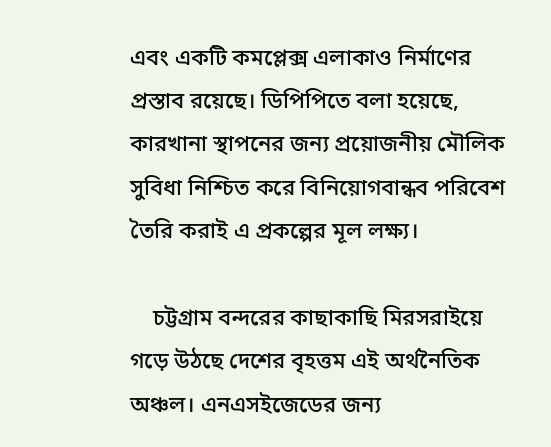এবং একটি কমপ্লেক্স এলাকাও নির্মাণের প্রস্তাব রয়েছে। ডিপিপিতে বলা হয়েছে, কারখানা স্থাপনের জন্য প্রয়োজনীয় মৌলিক সুবিধা নিশ্চিত করে বিনিয়োগবান্ধব পরিবেশ তৈরি করাই এ প্রকল্পের মূল লক্ষ্য।

    চট্টগ্রাম বন্দরের কাছাকাছি মিরসরাইয়ে গড়ে উঠছে দেশের বৃহত্তম এই অর্থনৈতিক অঞ্চল। এনএসইজেডের জন্য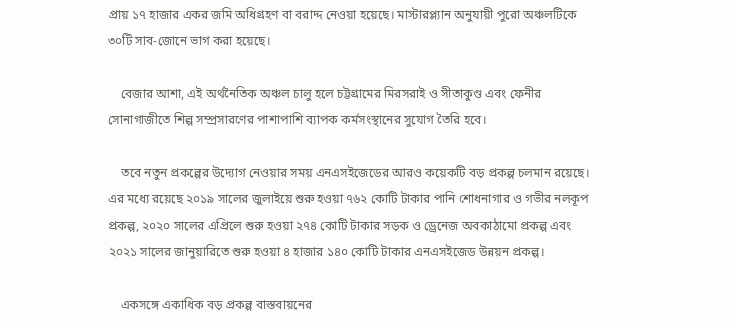প্রায় ১৭ হাজার একর জমি অধিগ্রহণ বা বরাদ্দ নেওয়া হয়েছে। মাস্টারপ্ল্যান অনুযায়ী পুরো অঞ্চলটিকে ৩০টি সাব-জোনে ভাগ করা হয়েছে।

    বেজার আশা, এই অর্থনৈতিক অঞ্চল চালু হলে চট্টগ্রামের মিরসরাই ও সীতাকুণ্ড এবং ফেনীর সোনাগাজীতে শিল্প সম্প্রসারণের পাশাপাশি ব্যাপক কর্মসংস্থানের সুযোগ তৈরি হবে।

    তবে নতুন প্রকল্পের উদ্যোগ নেওয়ার সময় এনএসইজেডের আরও কয়েকটি বড় প্রকল্প চলমান রয়েছে। এর মধ্যে রয়েছে ২০১৯ সালের জুলাইয়ে শুরু হওয়া ৭৬২ কোটি টাকার পানি শোধনাগার ও গভীর নলকূপ প্রকল্প, ২০২০ সালের এপ্রিলে শুরু হওয়া ২৭৪ কোটি টাকার সড়ক ও ড্রেনেজ অবকাঠামো প্রকল্প এবং ২০২১ সালের জানুয়ারিতে শুরু হওয়া ৪ হাজার ১৪০ কোটি টাকার এনএসইজেড উন্নয়ন প্রকল্প।

    একসঙ্গে একাধিক বড় প্রকল্প বাস্তবায়নের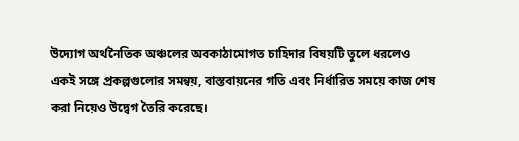উদ্যোগ অর্থনৈতিক অঞ্চলের অবকাঠামোগত চাহিদার বিষয়টি তুলে ধরলেও একই সঙ্গে প্রকল্পগুলোর সমন্বয়, বাস্তবায়নের গতি এবং নির্ধারিত সময়ে কাজ শেষ করা নিয়েও উদ্বেগ তৈরি করেছে।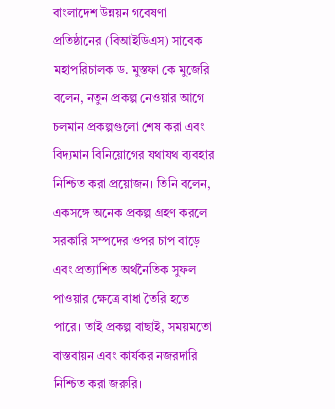বাংলাদেশ উন্নয়ন গবেষণা প্রতিষ্ঠানের (বিআইডিএস) সাবেক মহাপরিচালক ড. মুস্তফা কে মুজেরি বলেন, নতুন প্রকল্প নেওয়ার আগে চলমান প্রকল্পগুলো শেষ করা এবং বিদ্যমান বিনিয়োগের যথাযথ ব্যবহার নিশ্চিত করা প্রয়োজন। তিনি বলেন, একসঙ্গে অনেক প্রকল্প গ্রহণ করলে সরকারি সম্পদের ওপর চাপ বাড়ে এবং প্রত্যাশিত অর্থনৈতিক সুফল পাওয়ার ক্ষেত্রে বাধা তৈরি হতে পারে। তাই প্রকল্প বাছাই, সময়মতো বাস্তবায়ন এবং কার্যকর নজরদারি নিশ্চিত করা জরুরি।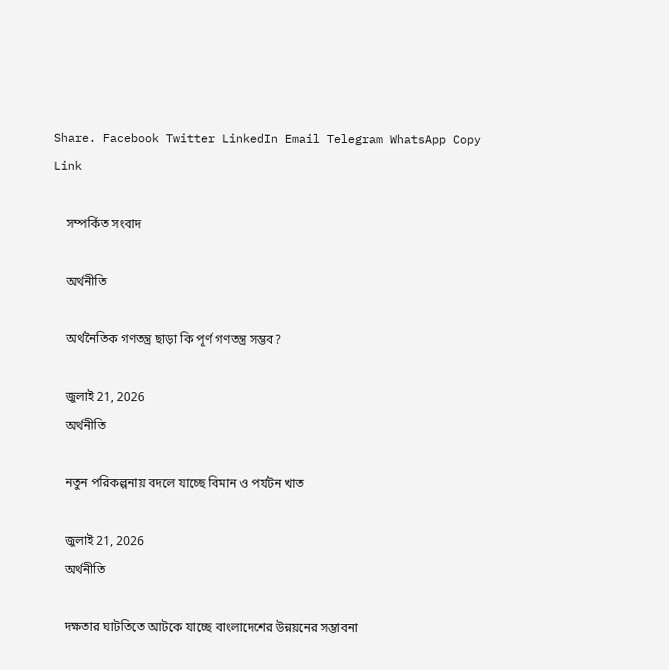Share. Facebook Twitter LinkedIn Email Telegram WhatsApp Copy Link

    সম্পর্কিত সংবাদ

    অর্থনীতি

    অর্থনৈতিক গণতন্ত্র ছাড়া কি পূর্ণ গণতন্ত্র সম্ভব?

    জুলাই 21, 2026
    অর্থনীতি

    নতুন পরিকল্পনায় বদলে যাচ্ছে বিমান ও পর্যটন খাত

    জুলাই 21, 2026
    অর্থনীতি

    দক্ষতার ঘাটতিতে আটকে যাচ্ছে বাংলাদেশের উন্নয়নের সম্ভাবনা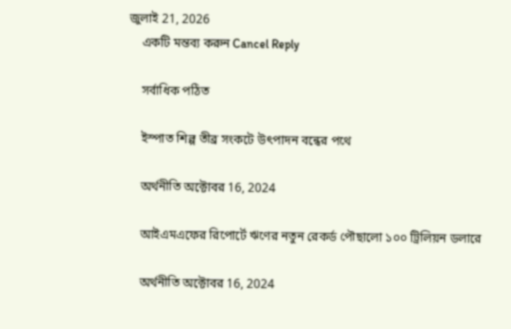জুলাই 21, 2026
    একটি মন্তব্য করুন Cancel Reply

    সর্বাধিক পঠিত

    ইস্পাত শিল্প তীব্র সংকটে উৎপাদন বন্ধের পথে

    অর্থনীতি অক্টোবর 16, 2024

    আইএমএফের রিপোর্টে ঋণের নতুন রেকর্ড পৌছালো ১০০ ট্রিলিয়ন ডলারে

    অর্থনীতি অক্টোবর 16, 2024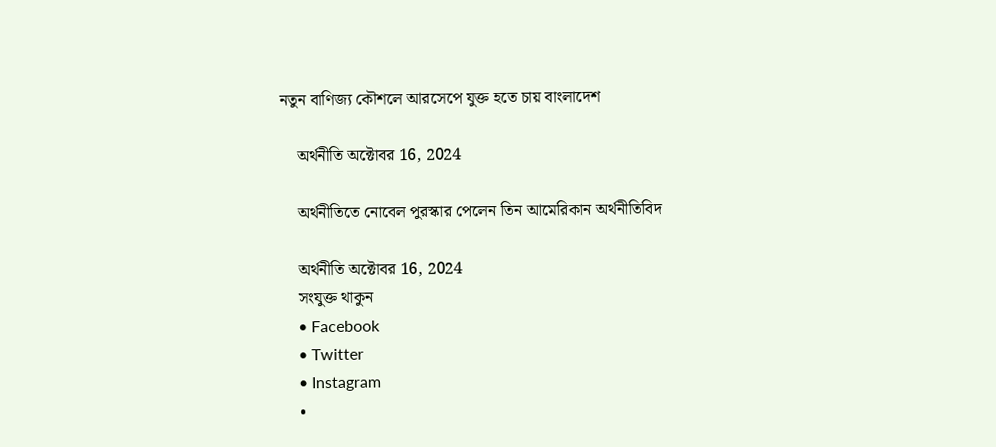নতুন বাণিজ্য কৌশলে আরসেপে যুক্ত হতে চায় বাংলাদেশ

    অর্থনীতি অক্টোবর 16, 2024

    অর্থনীতিতে নোবেল পুরস্কার পেলেন তিন আমেরিকান অর্থনীতিবিদ

    অর্থনীতি অক্টোবর 16, 2024
    সংযুক্ত থাকুন
    • Facebook
    • Twitter
    • Instagram
    •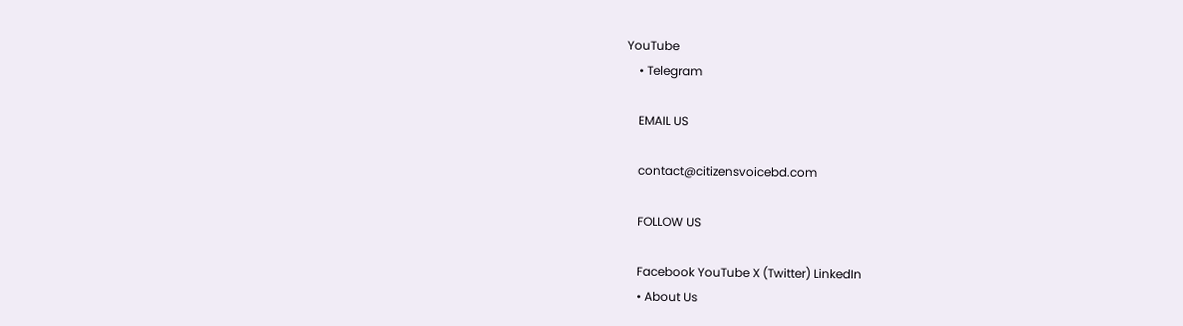YouTube
    • Telegram

    EMAIL US

    contact@citizensvoicebd.com

    FOLLOW US

    Facebook YouTube X (Twitter) LinkedIn
    • About Us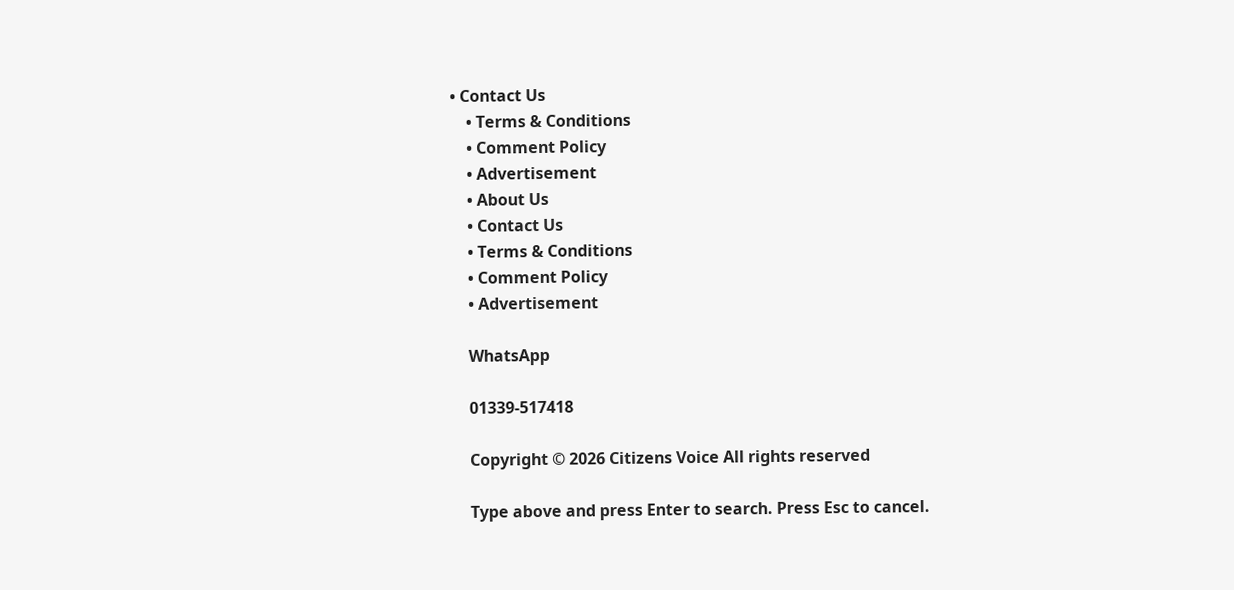• Contact Us
    • Terms & Conditions
    • Comment Policy
    • Advertisement
    • About Us
    • Contact Us
    • Terms & Conditions
    • Comment Policy
    • Advertisement

    WhatsApp

    01339-517418

    Copyright © 2026 Citizens Voice All rights reserved

    Type above and press Enter to search. Press Esc to cancel.